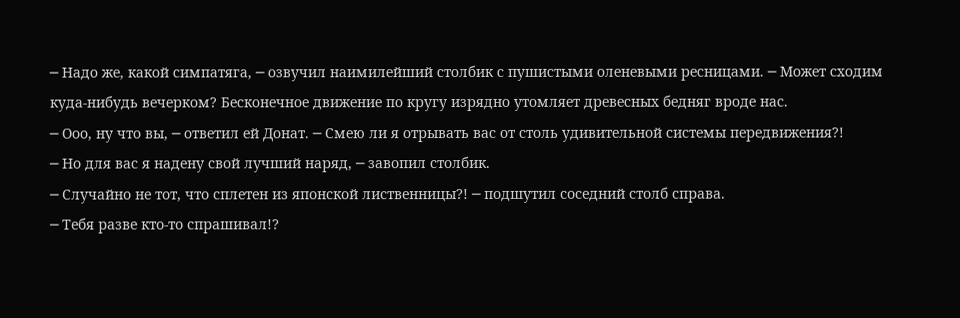─ Надо же, какой симпатяга, ─ озвучил наимилейший столбик с пушистыми оленевыми ресницами. ─ Может сходим куда-нибудь вечерком? Бесконечное движение по кругу изрядно утомляет древесных бедняг вроде нас.
─ Ооо, ну что вы, ─ ответил ей Донат. ─ Смею ли я отрывать вас от столь удивительной системы передвижения?!
─ Но для вас я надену свой лучший наряд, ─ завопил столбик.
─ Случайно не тот, что сплетен из японской лиственницы?! ─ подшутил соседний столб справа.
─ Тебя разве кто-то спрашивал!?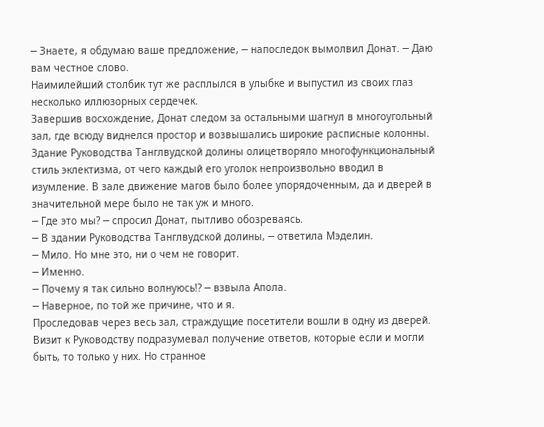─ Знаете, я обдумаю ваше предложение, ─ напоследок вымолвил Донат. ─ Даю вам честное слово.
Наимилейший столбик тут же расплылся в улыбке и выпустил из своих глаз несколько иллюзорных сердечек.
Завершив восхождение, Донат следом за остальными шагнул в многоугольный зал, где всюду виднелся простор и возвышались широкие расписные колонны. Здание Руководства Танглвудской долины олицетворяло многофункциональный стиль эклектизма, от чего каждый его уголок непроизвольно вводил в изумление. В зале движение магов было более упорядоченным, да и дверей в значительной мере было не так уж и много.
─ Где это мы? ─ спросил Донат, пытливо обозреваясь.
─ В здании Руководства Танглвудской долины, ─ ответила Мэделин.
─ Мило. Но мне это, ни о чем не говорит.
─ Именно.
─ Почему я так сильно волнуюсь!? ─ взвыла Апола.
─ Наверное, по той же причине, что и я.
Проследовав через весь зал, страждущие посетители вошли в одну из дверей. Визит к Руководству подразумевал получение ответов, которые если и могли быть, то только у них. Но странное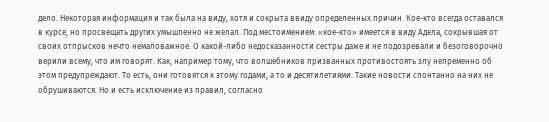дело. Некоторая информация и так была на виду, хотя и сокрыта ввиду определенных причин. Кое-кто всегда оставался в курсе, но просвещать других умышленно не желал. Под местоимением: «кое-кто» имеется в виду Адела, сокрывшая от своих отпрысков нечто немаловажное. О какой-либо недосказанности сестры даже и не подозревали и безоговорочно верили всему, что им говорят. Как, например тому, что волшебников призванных противостоять злу непременно об этом предупреждают. То есть, они готовятся к этому годами, а то и десятилетиями. Такие новости спонтанно на них не обрушиваются. Но и есть исключение из правил, согласно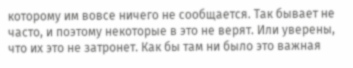которому им вовсе ничего не сообщается. Так бывает не часто, и поэтому некоторые в это не верят. Или уверены, что их это не затронет. Как бы там ни было это важная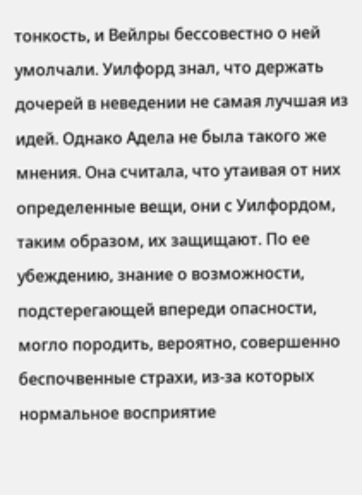тонкость, и Вейлры бессовестно о ней умолчали. Уилфорд знал, что держать дочерей в неведении не самая лучшая из идей. Однако Адела не была такого же мнения. Она считала, что утаивая от них определенные вещи, они с Уилфордом, таким образом, их защищают. По ее убеждению, знание о возможности, подстерегающей впереди опасности, могло породить, вероятно, совершенно беспочвенные страхи, из-за которых нормальное восприятие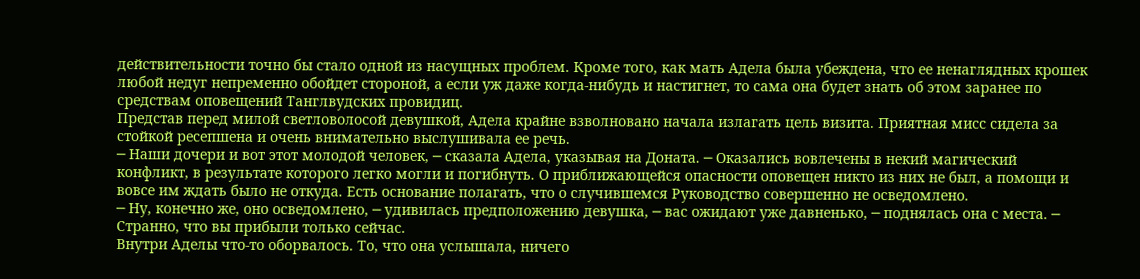действительности точно бы стало одной из насущных проблем. Кроме того, как мать Адела была убеждена, что ее ненаглядных крошек любой недуг непременно обойдет стороной, а если уж даже когда-нибудь и настигнет, то сама она будет знать об этом заранее по средствам оповещений Танглвудских провидиц.
Представ перед милой светловолосой девушкой, Адела крайне взволновано начала излагать цель визита. Приятная мисс сидела за стойкой ресепшена и очень внимательно выслушивала ее речь.
─ Наши дочери и вот этот молодой человек, ─ сказала Адела, указывая на Доната. ─ Оказались вовлечены в некий магический конфликт, в результате которого легко могли и погибнуть. О приближающейся опасности оповещен никто из них не был, а помощи и вовсе им ждать было не откуда. Есть основание полагать, что о случившемся Руководство совершенно не осведомлено.
─ Ну, конечно же, оно осведомлено, ─ удивилась предположению девушка, ─ вас ожидают уже давненько, ─ поднялась она с места. ─ Странно, что вы прибыли только сейчас.
Внутри Аделы что-то оборвалось. То, что она услышала, ничего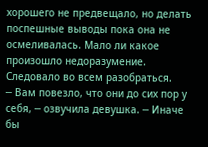хорошего не предвещало, но делать поспешные выводы пока она не осмеливалась. Мало ли какое произошло недоразумение. Следовало во всем разобраться.
─ Вам повезло, что они до сих пор у себя, ─ озвучила девушка. ─ Иначе бы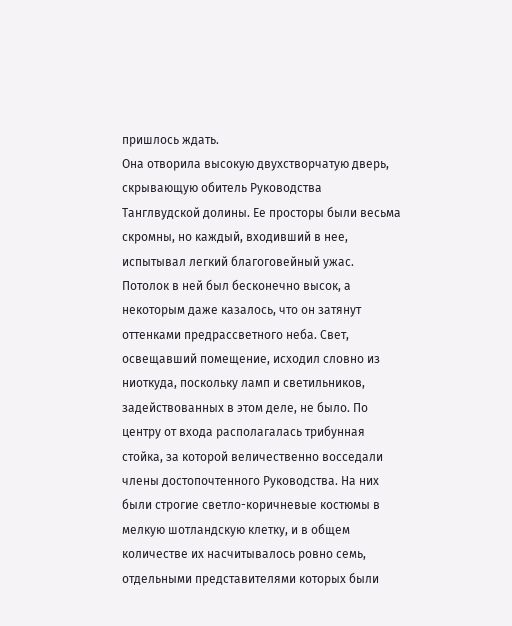пришлось ждать.
Она отворила высокую двухстворчатую дверь, скрывающую обитель Руководства Танглвудской долины. Ее просторы были весьма скромны, но каждый, входивший в нее, испытывал легкий благоговейный ужас. Потолок в ней был бесконечно высок, а некоторым даже казалось, что он затянут оттенками предрассветного неба. Свет, освещавший помещение, исходил словно из ниоткуда, поскольку ламп и светильников, задействованных в этом деле, не было. По центру от входа располагалась трибунная стойка, за которой величественно восседали члены достопочтенного Руководства. На них были строгие светло-коричневые костюмы в мелкую шотландскую клетку, и в общем количестве их насчитывалось ровно семь, отдельными представителями которых были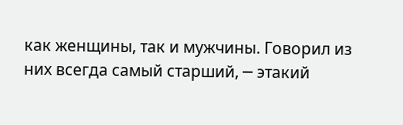как женщины, так и мужчины. Говорил из них всегда самый старший, ─ этакий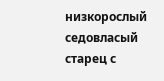низкорослый седовласый старец с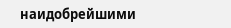наидобрейшими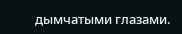дымчатыми глазами.